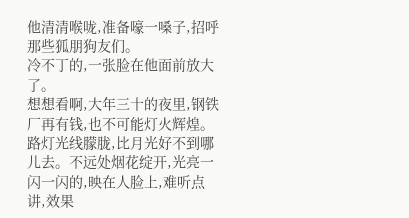他清清喉咙,准备嚎一嗓子,招呼那些狐朋狗友们。
冷不丁的,一张脸在他面前放大了。
想想看啊,大年三十的夜里,钢铁厂再有钱,也不可能灯火辉煌。
路灯光线朦胧,比月光好不到哪儿去。不远处烟花绽开,光亮一闪一闪的,映在人脸上,难听点讲,效果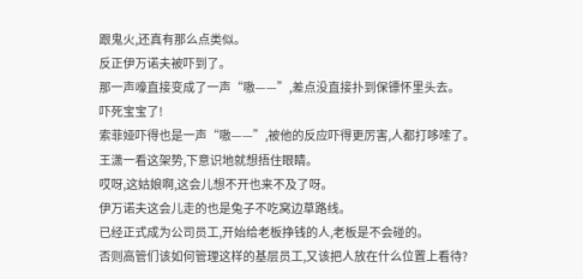跟鬼火,还真有那么点类似。
反正伊万诺夫被吓到了。
那一声嚎直接变成了一声“嗷——”,差点没直接扑到保镖怀里头去。
吓死宝宝了!
索菲娅吓得也是一声“嗷——”,被他的反应吓得更厉害,人都打哆嗦了。
王潇一看这架势,下意识地就想捂住眼睛。
哎呀,这姑娘啊,这会儿想不开也来不及了呀。
伊万诺夫这会儿走的也是兔子不吃窝边草路线。
已经正式成为公司员工,开始给老板挣钱的人,老板是不会碰的。
否则高管们该如何管理这样的基层员工,又该把人放在什么位置上看待?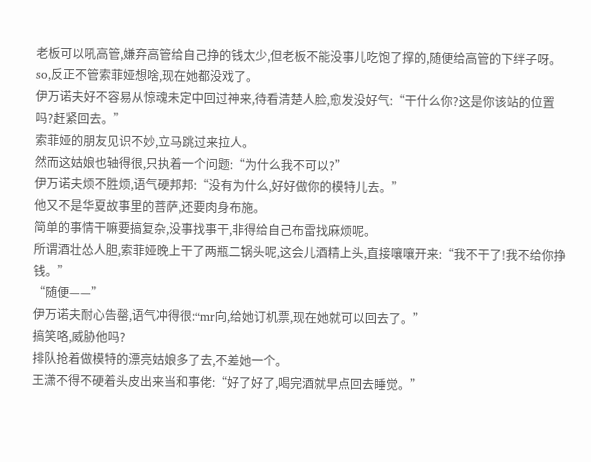老板可以吼高管,嫌弃高管给自己挣的钱太少,但老板不能没事儿吃饱了撑的,随便给高管的下绊子呀。
so,反正不管索菲娅想啥,现在她都没戏了。
伊万诺夫好不容易从惊魂未定中回过神来,待看清楚人脸,愈发没好气:“干什么你?这是你该站的位置吗?赶紧回去。”
索菲娅的朋友见识不妙,立马跳过来拉人。
然而这姑娘也轴得很,只执着一个问题:“为什么我不可以?”
伊万诺夫烦不胜烦,语气硬邦邦:“没有为什么,好好做你的模特儿去。”
他又不是华夏故事里的菩萨,还要肉身布施。
简单的事情干嘛要搞复杂,没事找事干,非得给自己布雷找麻烦呢。
所谓酒壮怂人胆,索菲娅晚上干了两瓶二锅头呢,这会儿酒精上头,直接嚷嚷开来:“我不干了!我不给你挣钱。”
“随便——”
伊万诺夫耐心告罄,语气冲得很:“mr向,给她订机票,现在她就可以回去了。”
搞笑咯,威胁他吗?
排队抢着做模特的漂亮姑娘多了去,不差她一个。
王潇不得不硬着头皮出来当和事佬:“好了好了,喝完酒就早点回去睡觉。”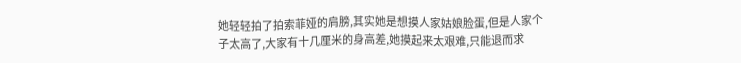她轻轻拍了拍索菲娅的肩膀,其实她是想摸人家姑娘脸蛋,但是人家个子太高了,大家有十几厘米的身高差,她摸起来太艰难,只能退而求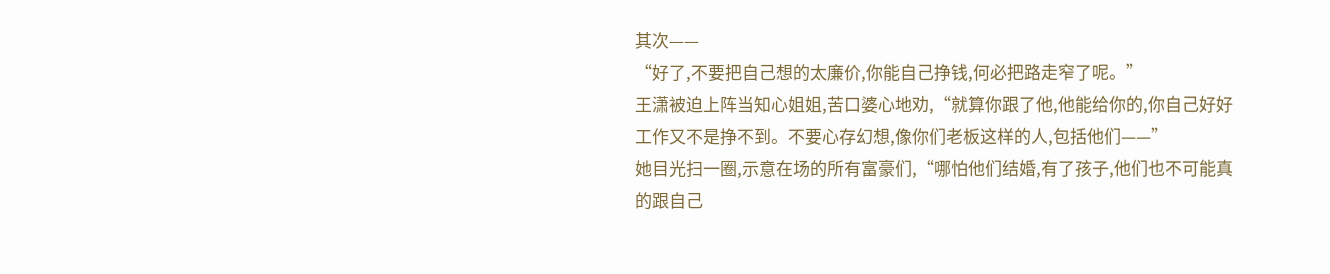其次——
“好了,不要把自己想的太廉价,你能自己挣钱,何必把路走窄了呢。”
王潇被迫上阵当知心姐姐,苦口婆心地劝,“就算你跟了他,他能给你的,你自己好好工作又不是挣不到。不要心存幻想,像你们老板这样的人,包括他们——”
她目光扫一圈,示意在场的所有富豪们,“哪怕他们结婚,有了孩子,他们也不可能真的跟自己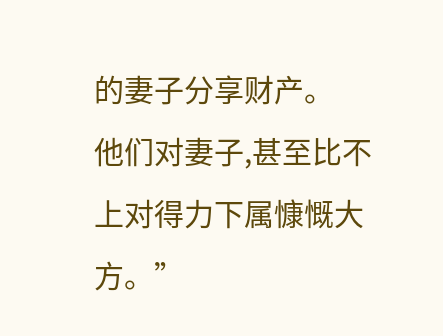的妻子分享财产。
他们对妻子,甚至比不上对得力下属慷慨大方。”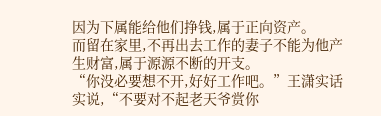因为下属能给他们挣钱,属于正向资产。
而留在家里,不再出去工作的妻子不能为他产生财富,属于源源不断的开支。
“你没必要想不开,好好工作吧。”王潇实话实说,“不要对不起老天爷赏你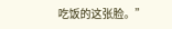吃饭的这张脸。”